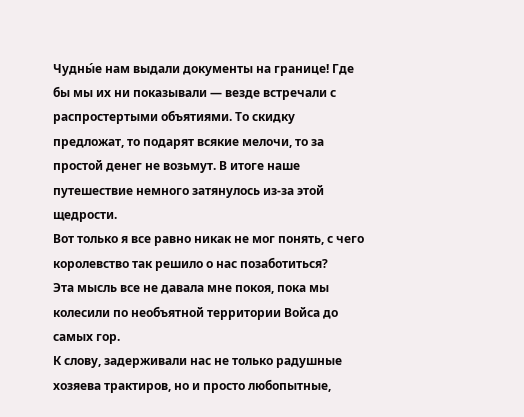Чудны́е нам выдали документы на границе! Где бы мы их ни показывали — везде встречали с распростертыми объятиями. То скидку предложат, то подарят всякие мелочи, то за простой денег не возьмут. В итоге наше путешествие немного затянулось из-за этой щедрости.
Вот только я все равно никак не мог понять, с чего королевство так решило о нас позаботиться?
Эта мысль все не давала мне покоя, пока мы колесили по необъятной территории Войса до самых гор.
К слову, задерживали нас не только радушные хозяева трактиров, но и просто любопытные,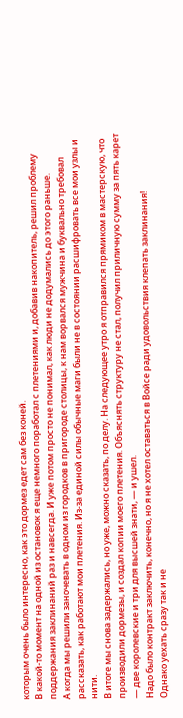которым очень было интересно, как это дормез едет сам без коней.
В какой-то момент на одной из остановок я еще немного поработал с плетениями и, добавив накопитель, решил проблему поддержания заклинаний раз и навсегда. И уже потом просто не понимал, как люди не додумались до этого раньше.
А когда мы решили заночевать в одном из городков в пригороде столицы, к нам ворвался мужчина и буквально требовал рассказать, как работают мои плетения. Из-за единой силы обычные маги были не в состоянии расшифровать все мои узлы и нити.
В итоге мы снова задержались, но уже, можно сказать, по делу. На следующее утро я отправился прямиком в мастерскую, что производили дормезы, и создал копии моего плетения. Объяснять структуру не стал, получил приличную сумму за пять карет — две королевские и три для высшей знати, — и ушел.
Надо было контракт заключить, конечно, но я не хотел оставаться в Войсе ради удовольствия клепать заклинания!
Однако уехать сразу так и не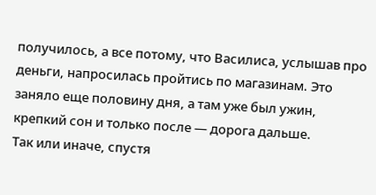получилось, а все потому, что Василиса, услышав про деньги, напросилась пройтись по магазинам. Это заняло еще половину дня, а там уже был ужин, крепкий сон и только после — дорога дальше.
Так или иначе, спустя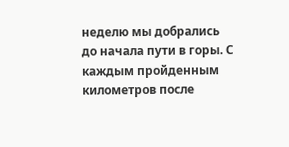неделю мы добрались до начала пути в горы. С каждым пройденным километров после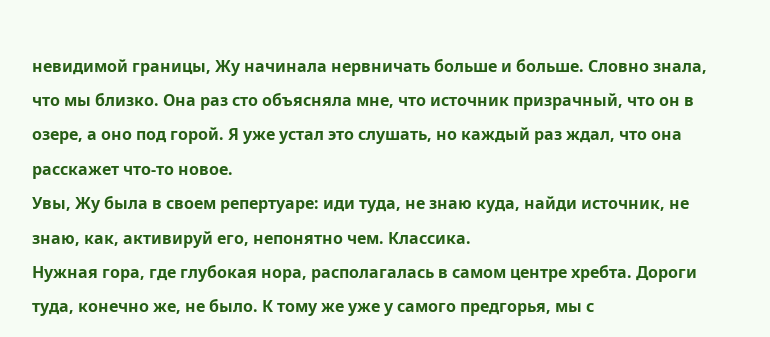невидимой границы, Жу начинала нервничать больше и больше. Словно знала, что мы близко. Она раз сто объясняла мне, что источник призрачный, что он в озере, а оно под горой. Я уже устал это слушать, но каждый раз ждал, что она расскажет что-то новое.
Увы, Жу была в своем репертуаре: иди туда, не знаю куда, найди источник, не знаю, как, активируй его, непонятно чем. Классика.
Нужная гора, где глубокая нора, располагалась в самом центре хребта. Дороги туда, конечно же, не было. К тому же уже у самого предгорья, мы с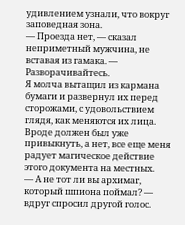удивлением узнали, что вокруг заповедная зона.
— Проезда нет, — сказал неприметный мужчина, не вставая из гамака. — Разворачивайтесь.
Я молча вытащил из кармана бумаги и развернул их перед сторожами, с удовольствием глядя, как меняются их лица. Вроде должен был уже привыкнуть, а нет, все еще меня радует магическое действие этого документа на местных.
— А не тот ли вы архимаг, который шпиона поймал? — вдруг спросил другой голос.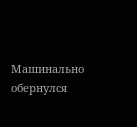Машинально обернулся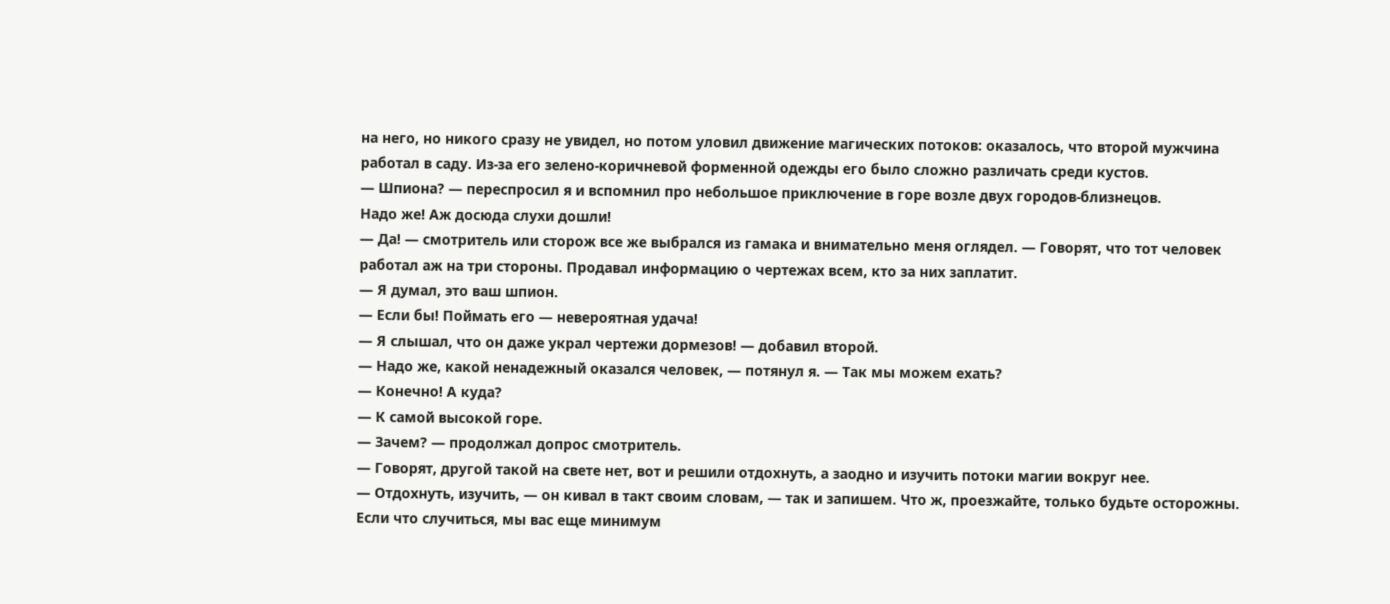на него, но никого сразу не увидел, но потом уловил движение магических потоков: оказалось, что второй мужчина работал в саду. Из-за его зелено-коричневой форменной одежды его было сложно различать среди кустов.
— Шпиона? — переспросил я и вспомнил про небольшое приключение в горе возле двух городов-близнецов.
Надо же! Аж досюда слухи дошли!
— Да! — смотритель или сторож все же выбрался из гамака и внимательно меня оглядел. — Говорят, что тот человек работал аж на три стороны. Продавал информацию о чертежах всем, кто за них заплатит.
— Я думал, это ваш шпион.
— Если бы! Поймать его — невероятная удача!
— Я слышал, что он даже украл чертежи дормезов! — добавил второй.
— Надо же, какой ненадежный оказался человек, — потянул я. — Так мы можем ехать?
— Конечно! А куда?
— К самой высокой горе.
— Зачем? — продолжал допрос смотритель.
— Говорят, другой такой на свете нет, вот и решили отдохнуть, а заодно и изучить потоки магии вокруг нее.
— Отдохнуть, изучить, — он кивал в такт своим словам, — так и запишем. Что ж, проезжайте, только будьте осторожны. Если что случиться, мы вас еще минимум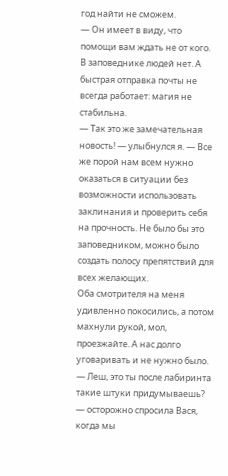год найти не сможем.
— Он имеет в виду, что помощи вам ждать не от кого. В заповеднике людей нет. А быстрая отправка почты не всегда работает: магия не стабильна.
— Так это же замечательная новость! — улыбнулся я. — Все же порой нам всем нужно оказаться в ситуации без возможности использовать заклинания и проверить себя на прочность. Не было бы это заповедником, можно было создать полосу препятствий для всех желающих.
Оба смотрителя на меня удивленно покосились, а потом махнули рукой, мол, проезжайте. А нас долго уговаривать и не нужно было.
— Леш, это ты после лабиринта такие штуки придумываешь? — осторожно спросила Вася, когда мы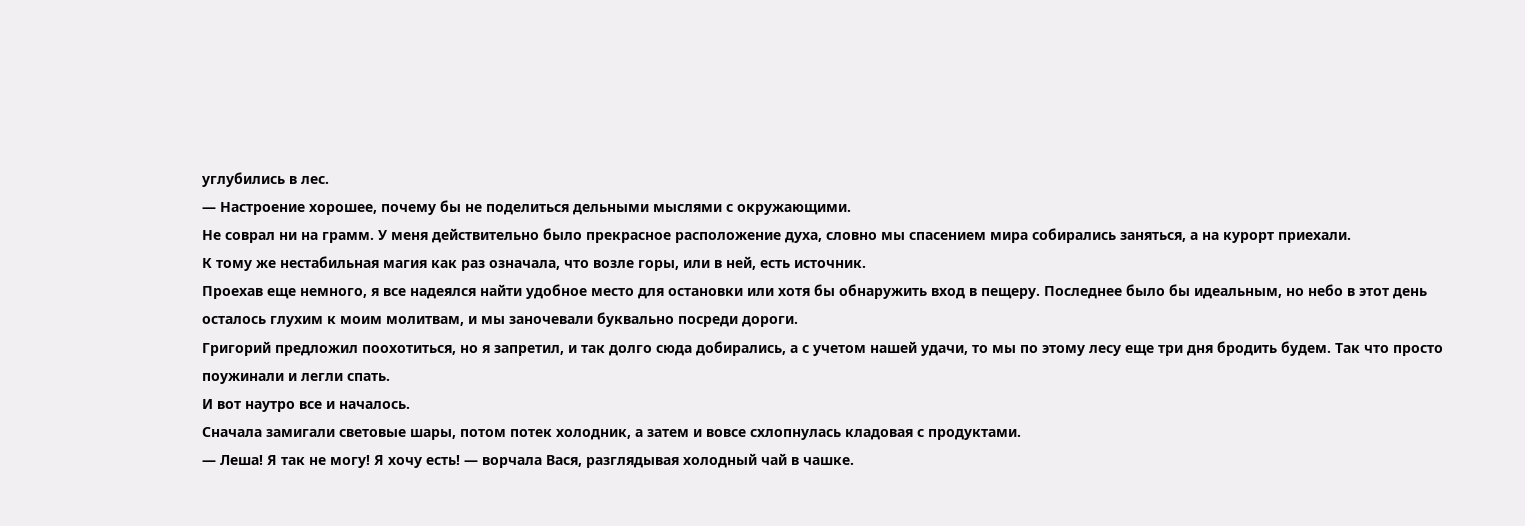углубились в лес.
— Настроение хорошее, почему бы не поделиться дельными мыслями с окружающими.
Не соврал ни на грамм. У меня действительно было прекрасное расположение духа, словно мы спасением мира собирались заняться, а на курорт приехали.
К тому же нестабильная магия как раз означала, что возле горы, или в ней, есть источник.
Проехав еще немного, я все надеялся найти удобное место для остановки или хотя бы обнаружить вход в пещеру. Последнее было бы идеальным, но небо в этот день осталось глухим к моим молитвам, и мы заночевали буквально посреди дороги.
Григорий предложил поохотиться, но я запретил, и так долго сюда добирались, а с учетом нашей удачи, то мы по этому лесу еще три дня бродить будем. Так что просто поужинали и легли спать.
И вот наутро все и началось.
Сначала замигали световые шары, потом потек холодник, а затем и вовсе схлопнулась кладовая с продуктами.
— Леша! Я так не могу! Я хочу есть! — ворчала Вася, разглядывая холодный чай в чашке.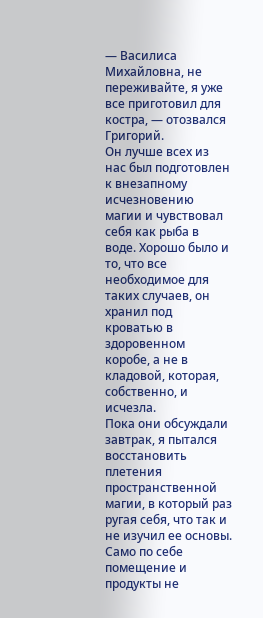— Василиса Михайловна, не переживайте, я уже все приготовил для костра, — отозвался Григорий.
Он лучше всех из нас был подготовлен к внезапному исчезновению магии и чувствовал себя как рыба в воде. Хорошо было и то, что все необходимое для таких случаев, он хранил под кроватью в здоровенном коробе, а не в кладовой, которая, собственно, и исчезла.
Пока они обсуждали завтрак, я пытался восстановить плетения пространственной магии, в который раз ругая себя, что так и не изучил ее основы. Само по себе помещение и продукты не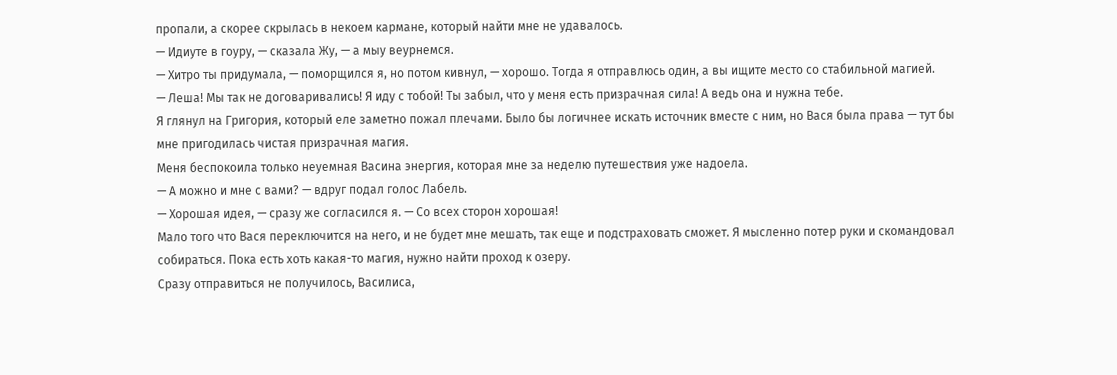пропали, а скорее скрылась в некоем кармане, который найти мне не удавалось.
— Идиуте в гоуру, — сказала Жу, — а мыу веурнемся.
— Хитро ты придумала, — поморщился я, но потом кивнул, — хорошо. Тогда я отправлюсь один, а вы ищите место со стабильной магией.
— Леша! Мы так не договаривались! Я иду с тобой! Ты забыл, что у меня есть призрачная сила! А ведь она и нужна тебе.
Я глянул на Григория, который еле заметно пожал плечами. Было бы логичнее искать источник вместе с ним, но Вася была права — тут бы мне пригодилась чистая призрачная магия.
Меня беспокоила только неуемная Васина энергия, которая мне за неделю путешествия уже надоела.
— А можно и мне с вами? — вдруг подал голос Лабель.
— Хорошая идея, — сразу же согласился я. — Со всех сторон хорошая!
Мало того что Вася переключится на него, и не будет мне мешать, так еще и подстраховать сможет. Я мысленно потер руки и скомандовал собираться. Пока есть хоть какая-то магия, нужно найти проход к озеру.
Сразу отправиться не получилось, Василиса,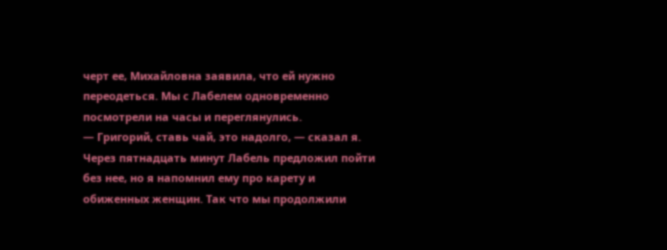черт ее, Михайловна заявила, что ей нужно переодеться. Мы с Лабелем одновременно посмотрели на часы и переглянулись.
— Григорий, ставь чай, это надолго, — сказал я.
Через пятнадцать минут Лабель предложил пойти без нее, но я напомнил ему про карету и обиженных женщин. Так что мы продолжили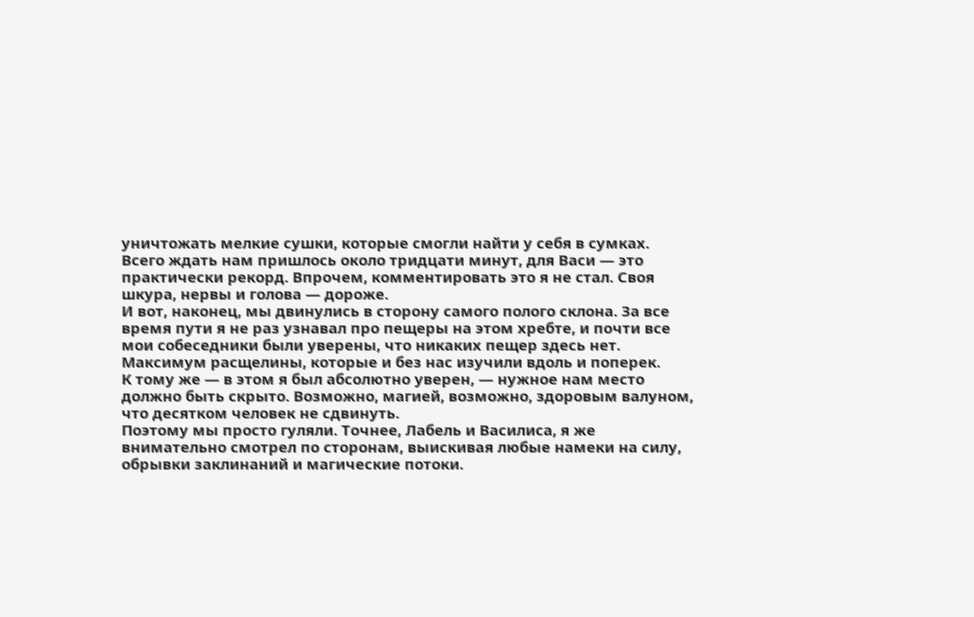уничтожать мелкие сушки, которые смогли найти у себя в сумках.
Всего ждать нам пришлось около тридцати минут, для Васи — это практически рекорд. Впрочем, комментировать это я не стал. Своя шкура, нервы и голова — дороже.
И вот, наконец, мы двинулись в сторону самого полого склона. За все время пути я не раз узнавал про пещеры на этом хребте, и почти все мои собеседники были уверены, что никаких пещер здесь нет. Максимум расщелины, которые и без нас изучили вдоль и поперек.
К тому же — в этом я был абсолютно уверен, — нужное нам место должно быть скрыто. Возможно, магией, возможно, здоровым валуном, что десятком человек не сдвинуть.
Поэтому мы просто гуляли. Точнее, Лабель и Василиса, я же внимательно смотрел по сторонам, выискивая любые намеки на силу, обрывки заклинаний и магические потоки.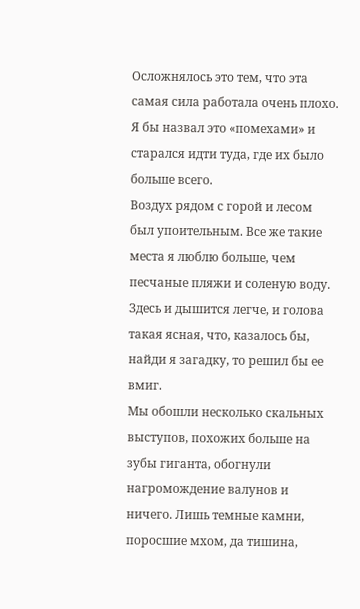Осложнялось это тем, что эта самая сила работала очень плохо. Я бы назвал это «помехами» и старался идти туда, где их было больше всего.
Воздух рядом с горой и лесом был упоительным. Все же такие места я люблю больше, чем песчаные пляжи и соленую воду. Здесь и дышится легче, и голова такая ясная, что, казалось бы, найди я загадку, то решил бы ее вмиг.
Мы обошли несколько скальных выступов, похожих больше на зубы гиганта, обогнули нагромождение валунов и ничего. Лишь темные камни, поросшие мхом, да тишина,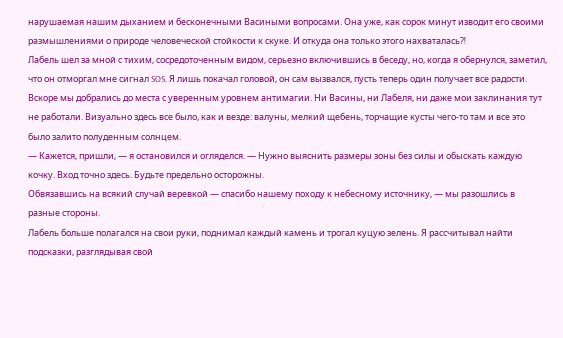нарушаемая нашим дыханием и бесконечными Васиными вопросами. Она уже, как сорок минут изводит его своими размышлениями о природе человеческой стойкости к скуке. И откуда она только этого нахваталась⁈
Лабель шел за мной с тихим, сосредоточенным видом, серьезно включившись в беседу, но, когда я обернулся, заметил, что он отморгал мне сигнал SOS. Я лишь покачал головой, он сам вызвался, пусть теперь один получает все радости.
Вскоре мы добрались до места с уверенным уровнем антимагии. Ни Васины, ни Лабеля, ни даже мои заклинания тут не работали. Визуально здесь все было, как и везде: валуны, мелкий щебень, торчащие кусты чего-то там и все это было залито полуденным солнцем.
— Кажется, пришли, — я остановился и огляделся. — Нужно выяснить размеры зоны без силы и обыскать каждую кочку. Вход точно здесь. Будьте предельно осторожны.
Обвязавшись на всякий случай веревкой — спасибо нашему походу к небесному источнику, — мы разошлись в разные стороны.
Лабель больше полагался на свои руки, поднимал каждый камень и трогал куцую зелень. Я рассчитывал найти подсказки, разглядывая свой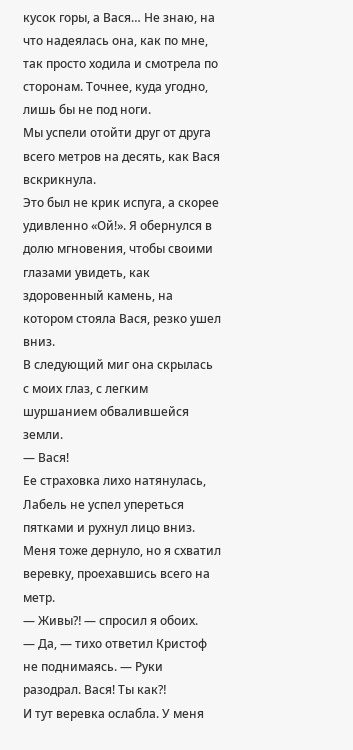кусок горы, а Вася… Не знаю, на что надеялась она, как по мне, так просто ходила и смотрела по сторонам. Точнее, куда угодно, лишь бы не под ноги.
Мы успели отойти друг от друга всего метров на десять, как Вася вскрикнула.
Это был не крик испуга, а скорее удивленно «Ой!». Я обернулся в долю мгновения, чтобы своими глазами увидеть, как здоровенный камень, на котором стояла Вася, резко ушел вниз.
В следующий миг она скрылась с моих глаз, с легким шуршанием обвалившейся земли.
— Вася!
Ее страховка лихо натянулась, Лабель не успел упереться пятками и рухнул лицо вниз. Меня тоже дернуло, но я схватил веревку, проехавшись всего на метр.
— Живы⁈ — спросил я обоих.
— Да, — тихо ответил Кристоф не поднимаясь. — Руки разодрал. Вася! Ты как⁈
И тут веревка ослабла. У меня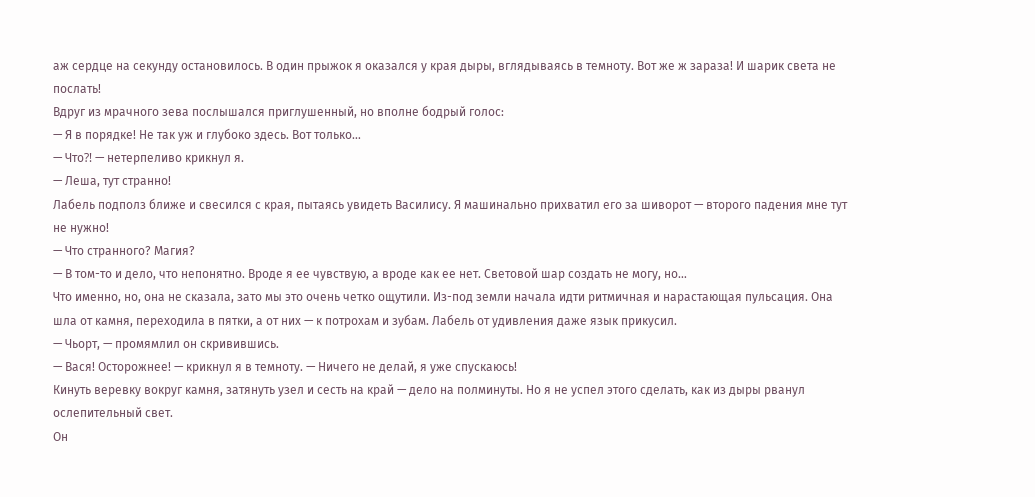аж сердце на секунду остановилось. В один прыжок я оказался у края дыры, вглядываясь в темноту. Вот же ж зараза! И шарик света не послать!
Вдруг из мрачного зева послышался приглушенный, но вполне бодрый голос:
— Я в порядке! Не так уж и глубоко здесь. Вот только…
— Что⁈ — нетерпеливо крикнул я.
— Леша, тут странно!
Лабель подполз ближе и свесился с края, пытаясь увидеть Василису. Я машинально прихватил его за шиворот — второго падения мне тут не нужно!
— Что странного? Магия?
— В том-то и дело, что непонятно. Вроде я ее чувствую, а вроде как ее нет. Световой шар создать не могу, но…
Что именно, но, она не сказала, зато мы это очень четко ощутили. Из-под земли начала идти ритмичная и нарастающая пульсация. Она шла от камня, переходила в пятки, а от них — к потрохам и зубам. Лабель от удивления даже язык прикусил.
— Чьорт, — промямлил он скривившись.
— Вася! Осторожнее! — крикнул я в темноту. — Ничего не делай, я уже спускаюсь!
Кинуть веревку вокруг камня, затянуть узел и сесть на край — дело на полминуты. Но я не успел этого сделать, как из дыры рванул ослепительный свет.
Он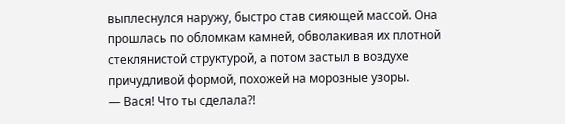выплеснулся наружу, быстро став сияющей массой. Она прошлась по обломкам камней, обволакивая их плотной стеклянистой структурой, а потом застыл в воздухе причудливой формой, похожей на морозные узоры.
— Вася! Что ты сделала⁈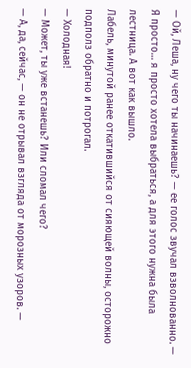— Ой, Леша, ну чего ты начинаешь? — ее голос звучал взволнованно. — Я просто… я просто хотела выбраться, а для этого нужна была лестница. А вот как вышло.
Лабель, минутой ранее откатившийся от сияющей волны, осторожно подполз обратно и потрогал.
— Холодная!
— Может, ты уже встанешь? Или сломал чего?
— А, да, сейчас, — он не отрывал взгляда от морозных узоров. —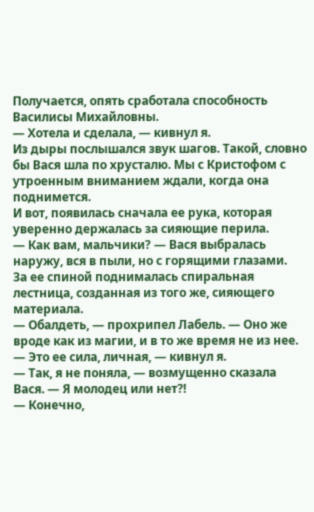Получается, опять сработала способность Василисы Михайловны.
— Хотела и сделала, — кивнул я.
Из дыры послышался звук шагов. Такой, словно бы Вася шла по хрусталю. Мы с Кристофом с утроенным вниманием ждали, когда она поднимется.
И вот, появилась сначала ее рука, которая уверенно держалась за сияющие перила.
— Как вам, мальчики? — Вася выбралась наружу, вся в пыли, но с горящими глазами.
За ее спиной поднималась спиральная лестница, созданная из того же, сияющего материала.
— Обалдеть, — прохрипел Лабель. — Оно же вроде как из магии, и в то же время не из нее.
— Это ее сила, личная, — кивнул я.
— Так, я не поняла, — возмущенно сказала Вася. — Я молодец или нет⁈
— Конечно,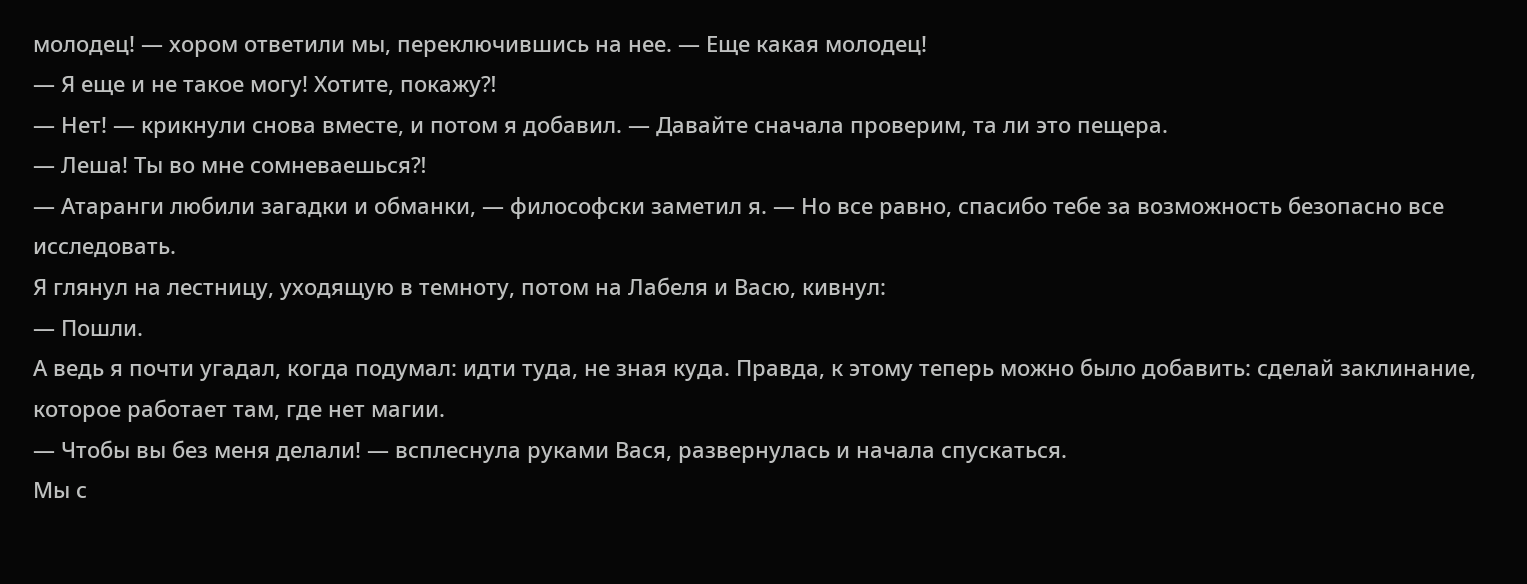молодец! — хором ответили мы, переключившись на нее. — Еще какая молодец!
— Я еще и не такое могу! Хотите, покажу⁈
— Нет! — крикнули снова вместе, и потом я добавил. — Давайте сначала проверим, та ли это пещера.
— Леша! Ты во мне сомневаешься⁈
— Атаранги любили загадки и обманки, — философски заметил я. — Но все равно, спасибо тебе за возможность безопасно все исследовать.
Я глянул на лестницу, уходящую в темноту, потом на Лабеля и Васю, кивнул:
— Пошли.
А ведь я почти угадал, когда подумал: идти туда, не зная куда. Правда, к этому теперь можно было добавить: сделай заклинание, которое работает там, где нет магии.
— Чтобы вы без меня делали! — всплеснула руками Вася, развернулась и начала спускаться.
Мы с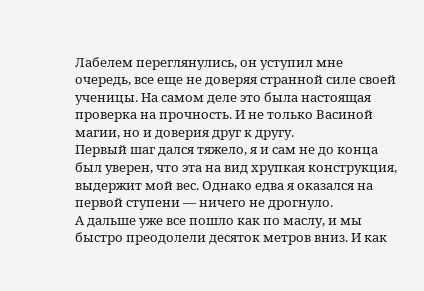Лабелем переглянулись, он уступил мне очередь, все еще не доверяя странной силе своей ученицы. На самом деле это была настоящая проверка на прочность. И не только Васиной магии, но и доверия друг к другу.
Первый шаг дался тяжело, я и сам не до конца был уверен, что эта на вид хрупкая конструкция, выдержит мой вес. Однако едва я оказался на первой ступени — ничего не дрогнуло.
А дальше уже все пошло как по маслу, и мы быстро преодолели десяток метров вниз. И как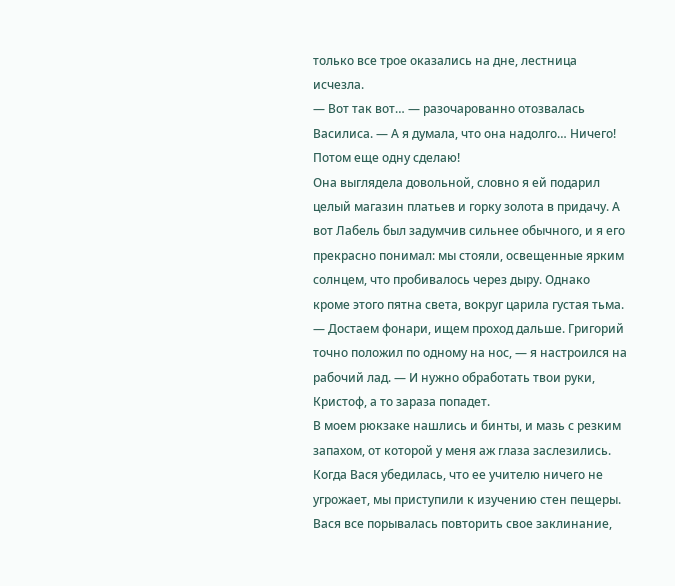только все трое оказались на дне, лестница исчезла.
— Вот так вот… — разочарованно отозвалась Василиса. — А я думала, что она надолго… Ничего! Потом еще одну сделаю!
Она выглядела довольной, словно я ей подарил целый магазин платьев и горку золота в придачу. А вот Лабель был задумчив сильнее обычного, и я его прекрасно понимал: мы стояли, освещенные ярким солнцем, что пробивалось через дыру. Однако кроме этого пятна света, вокруг царила густая тьма.
— Достаем фонари, ищем проход дальше. Григорий точно положил по одному на нос, — я настроился на рабочий лад. — И нужно обработать твои руки, Кристоф, а то зараза попадет.
В моем рюкзаке нашлись и бинты, и мазь с резким запахом, от которой у меня аж глаза заслезились. Когда Вася убедилась, что ее учителю ничего не угрожает, мы приступили к изучению стен пещеры.
Вася все порывалась повторить свое заклинание,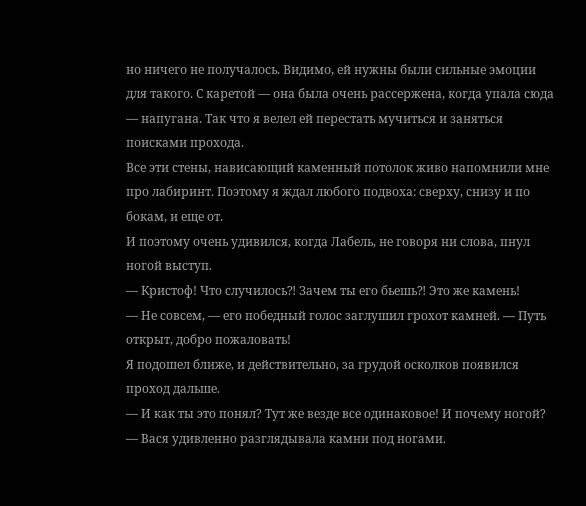но ничего не получалось. Видимо, ей нужны были сильные эмоции для такого. С каретой — она была очень рассержена, когда упала сюда — напугана. Так что я велел ей перестать мучиться и заняться поисками прохода.
Все эти стены, нависающий каменный потолок живо напомнили мне про лабиринт. Поэтому я ждал любого подвоха: сверху, снизу и по бокам, и еще от.
И поэтому очень удивился, когда Лабель, не говоря ни слова, пнул ногой выступ.
— Кристоф! Что случилось⁈ Зачем ты его бьешь⁈ Это же камень!
— Не совсем, — его победный голос заглушил грохот камней. — Путь открыт, добро пожаловать!
Я подошел ближе, и действительно, за грудой осколков появился проход дальше.
— И как ты это понял? Тут же везде все одинаковое! И почему ногой? — Вася удивленно разглядывала камни под ногами.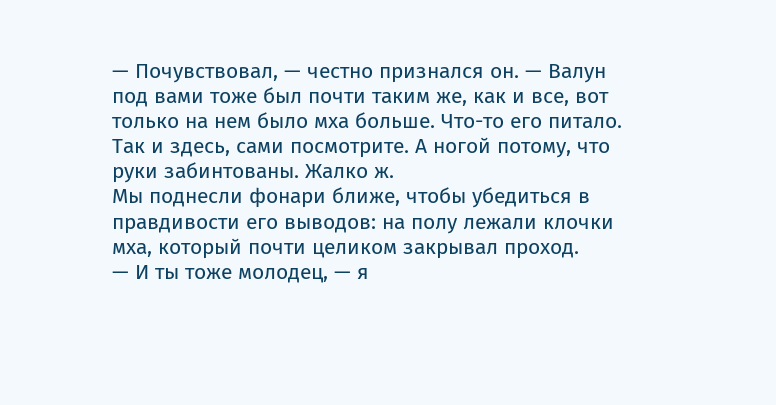— Почувствовал, — честно признался он. — Валун под вами тоже был почти таким же, как и все, вот только на нем было мха больше. Что-то его питало. Так и здесь, сами посмотрите. А ногой потому, что руки забинтованы. Жалко ж.
Мы поднесли фонари ближе, чтобы убедиться в правдивости его выводов: на полу лежали клочки мха, который почти целиком закрывал проход.
— И ты тоже молодец, — я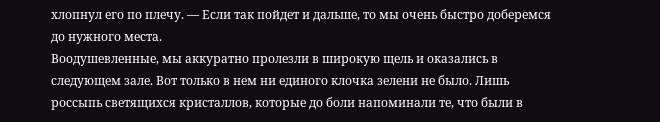хлопнул его по плечу. — Если так пойдет и дальше, то мы очень быстро доберемся до нужного места.
Воодушевленные, мы аккуратно пролезли в широкую щель и оказались в следующем зале. Вот только в нем ни единого клочка зелени не было. Лишь россыпь светящихся кристаллов, которые до боли напоминали те, что были в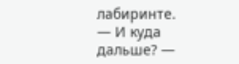лабиринте.
— И куда дальше? —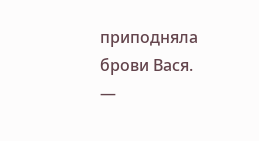приподняла брови Вася.
—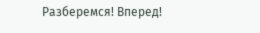Разберемся! Вперед!